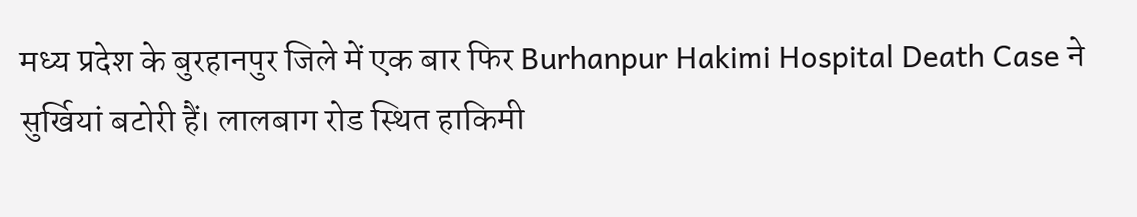मध्य प्रदेश के बुरहानपुर जिले में एक बार फिर Burhanpur Hakimi Hospital Death Case ने सुर्खियां बटोरी हैं। लालबाग रोड स्थित हाकिमी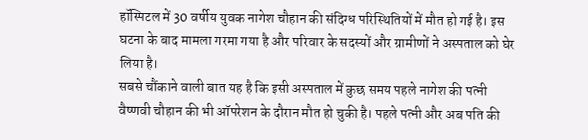हॉस्पिटल में 30 वर्षीय युवक नागेश चौहान की संदिग्ध परिस्थितियों में मौत हो गई है। इस घटना के बाद मामला गरमा गया है और परिवार के सदस्यों और ग्रामीणों ने अस्पताल को घेर लिया है।
सबसे चौंकाने वाली बात यह है कि इसी अस्पताल में कुछ समय पहले नागेश की पत्नी वैष्णवी चौहान की भी ऑपरेशन के दौरान मौत हो चुकी है। पहले पत्नी और अब पति की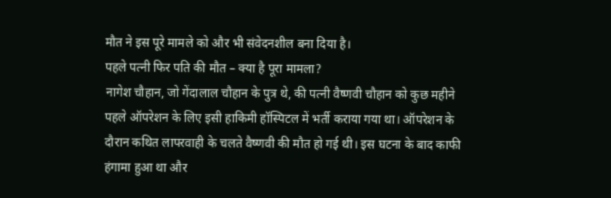मौत ने इस पूरे मामले को और भी संवेदनशील बना दिया है।
पहले पत्नी फिर पति की मौत – क्या है पूरा मामला?
नागेश चौहान, जो गेंदालाल चौहान के पुत्र थे, की पत्नी वैष्णवी चौहान को कुछ महीने पहले ऑपरेशन के लिए इसी हाकिमी हॉस्पिटल में भर्ती कराया गया था। ऑपरेशन के दौरान कथित लापरवाही के चलते वैष्णवी की मौत हो गई थी। इस घटना के बाद काफी हंगामा हुआ था और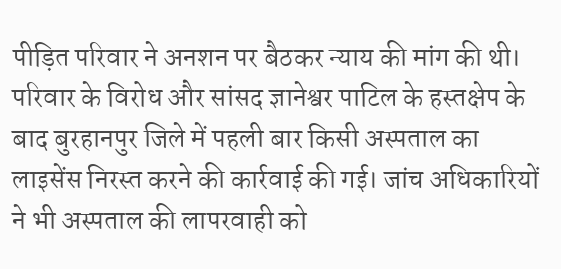पीड़ित परिवार ने अनशन पर बैठकर न्याय की मांग की थी।
परिवार के विरोध और सांसद ज्ञानेश्वर पाटिल के हस्तक्षेप के बाद बुरहानपुर जिले में पहली बार किसी अस्पताल का लाइसेंस निरस्त करने की कार्रवाई की गई। जांच अधिकारियों ने भी अस्पताल की लापरवाही को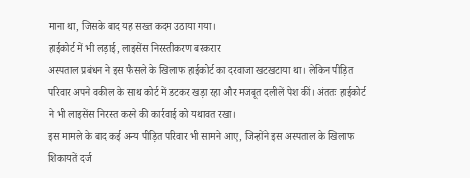माना था, जिसके बाद यह सख्त कदम उठाया गया।
हाईकोर्ट में भी लड़ाई, लाइसेंस निरस्तीकरण बरकरार
अस्पताल प्रबंधन ने इस फैसले के खिलाफ हाईकोर्ट का दरवाजा खटखटाया था। लेकिन पीड़ित परिवार अपने वकील के साथ कोर्ट में डटकर खड़ा रहा और मजबूत दलीलें पेश कीं। अंततः हाईकोर्ट ने भी लाइसेंस निरस्त करने की कार्रवाई को यथावत रखा।
इस मामले के बाद कई अन्य पीड़ित परिवार भी सामने आए, जिन्होंने इस अस्पताल के खिलाफ शिकायतें दर्ज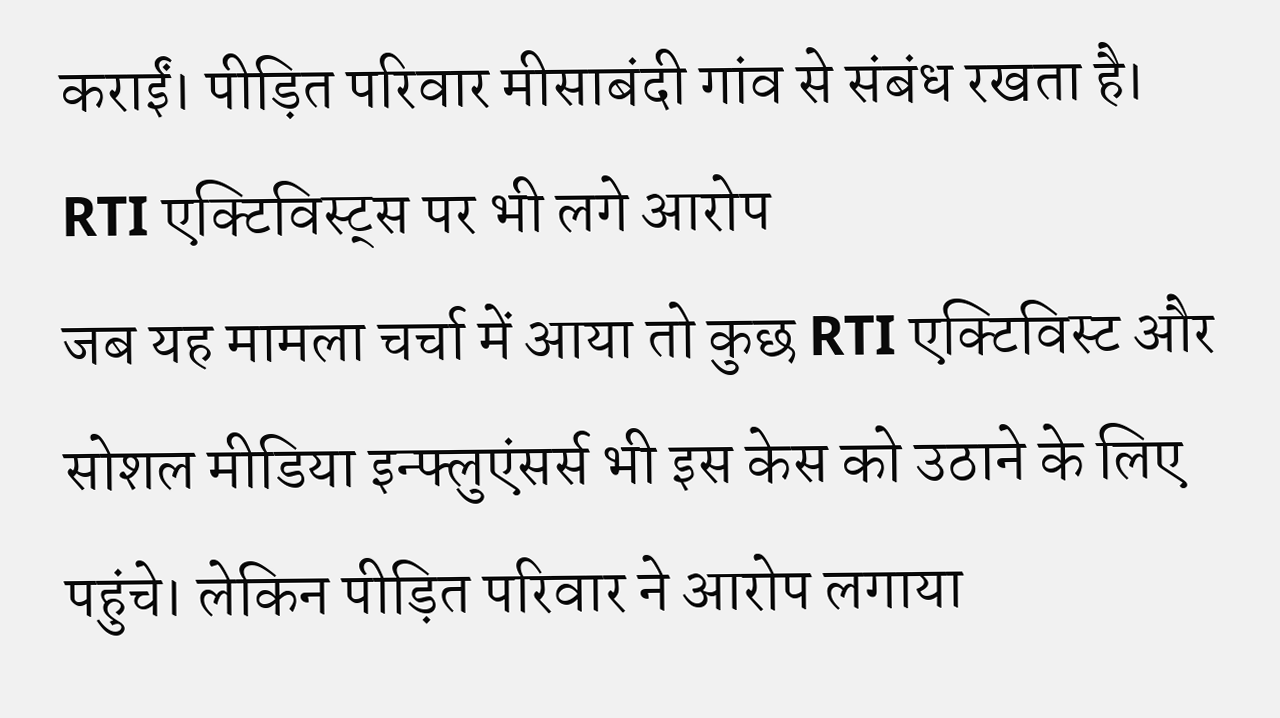कराईं। पीड़ित परिवार मीसाबंदी गांव से संबंध रखता है।
RTI एक्टिविस्ट्स पर भी लगे आरोप
जब यह मामला चर्चा में आया तो कुछ RTI एक्टिविस्ट और सोशल मीडिया इन्फ्लुएंसर्स भी इस केस को उठाने के लिए पहुंचे। लेकिन पीड़ित परिवार ने आरोप लगाया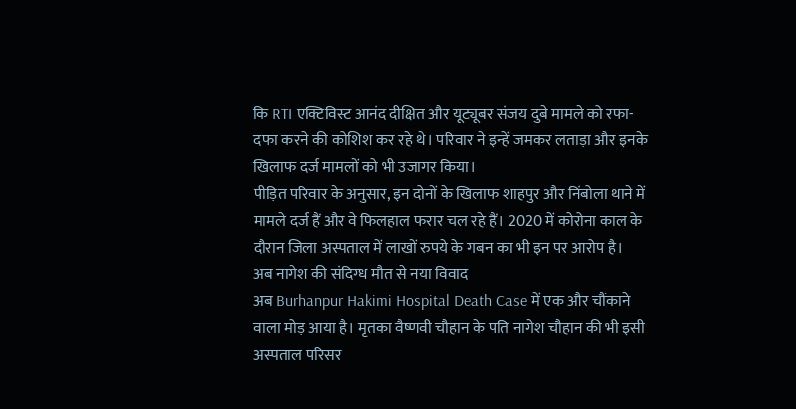कि RTI एक्टिविस्ट आनंद दीक्षित और यूट्यूबर संजय दुबे मामले को रफा-दफा करने की कोशिश कर रहे थे। परिवार ने इन्हें जमकर लताड़ा और इनके खिलाफ दर्ज मामलों को भी उजागर किया।
पीड़ित परिवार के अनुसार, इन दोनों के खिलाफ शाहपुर और निंबोला थाने में मामले दर्ज हैं और वे फिलहाल फरार चल रहे हैं। 2020 में कोरोना काल के दौरान जिला अस्पताल में लाखों रुपये के गबन का भी इन पर आरोप है।
अब नागेश की संदिग्ध मौत से नया विवाद
अब Burhanpur Hakimi Hospital Death Case में एक और चौंकाने वाला मोड़ आया है। मृतका वैष्णवी चौहान के पति नागेश चौहान की भी इसी अस्पताल परिसर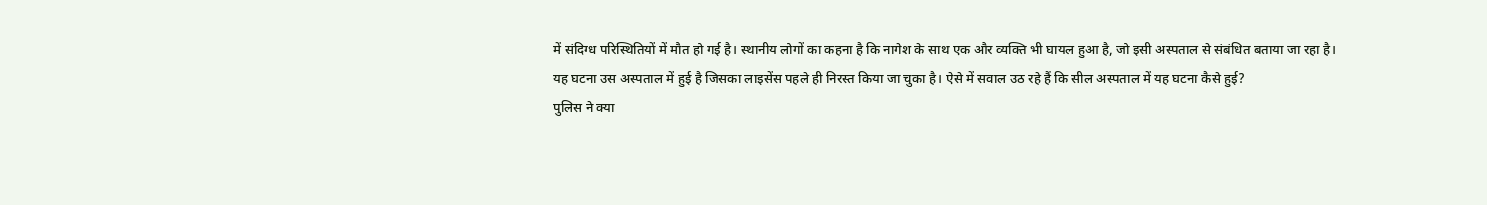में संदिग्ध परिस्थितियों में मौत हो गई है। स्थानीय लोगों का कहना है कि नागेश के साथ एक और व्यक्ति भी घायल हुआ है, जो इसी अस्पताल से संबंधित बताया जा रहा है।
यह घटना उस अस्पताल में हुई है जिसका लाइसेंस पहले ही निरस्त किया जा चुका है। ऐसे में सवाल उठ रहे हैं कि सील अस्पताल में यह घटना कैसे हुई?
पुलिस ने क्या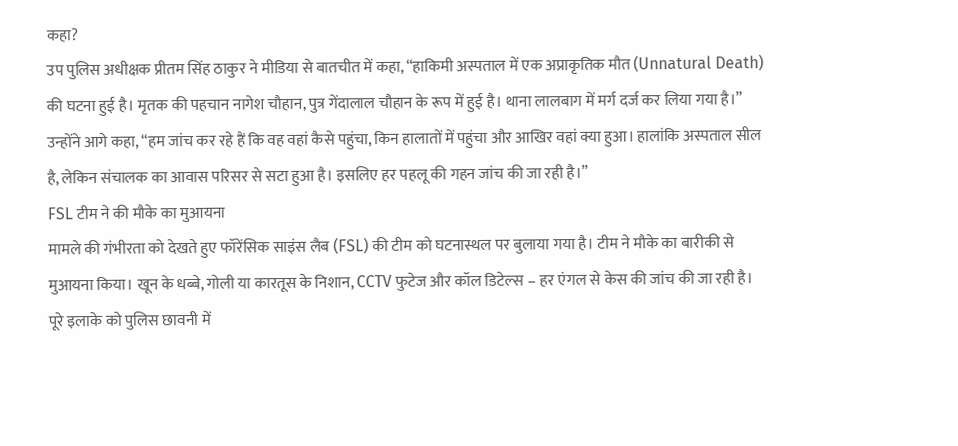कहा?
उप पुलिस अधीक्षक प्रीतम सिंह ठाकुर ने मीडिया से बातचीत में कहा, “हाकिमी अस्पताल में एक अप्राकृतिक मौत (Unnatural Death) की घटना हुई है। मृतक की पहचान नागेश चौहान, पुत्र गेंदालाल चौहान के रूप में हुई है। थाना लालबाग में मर्ग दर्ज कर लिया गया है।”
उन्होंने आगे कहा, “हम जांच कर रहे हैं कि वह वहां कैसे पहुंचा, किन हालातों में पहुंचा और आखिर वहां क्या हुआ। हालांकि अस्पताल सील है, लेकिन संचालक का आवास परिसर से सटा हुआ है। इसलिए हर पहलू की गहन जांच की जा रही है।”
FSL टीम ने की मौके का मुआयना
मामले की गंभीरता को देखते हुए फॉरेंसिक साइंस लैब (FSL) की टीम को घटनास्थल पर बुलाया गया है। टीम ने मौके का बारीकी से मुआयना किया। खून के धब्बे, गोली या कारतूस के निशान, CCTV फुटेज और कॉल डिटेल्स – हर एंगल से केस की जांच की जा रही है।
पूरे इलाके को पुलिस छावनी में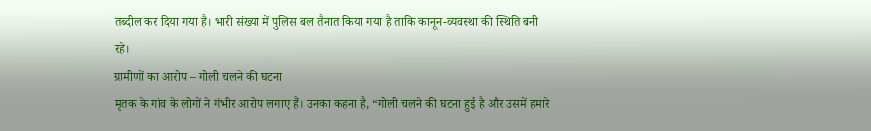तब्दील कर दिया गया है। भारी संख्या में पुलिस बल तैनात किया गया है ताकि कानून-व्यवस्था की स्थिति बनी रहे।
ग्रामीणों का आरोप – गोली चलने की घटना
मृतक के गांव के लोगों ने गंभीर आरोप लगाए हैं। उनका कहना है, “गोली चलने की घटना हुई है और उसमें हमारे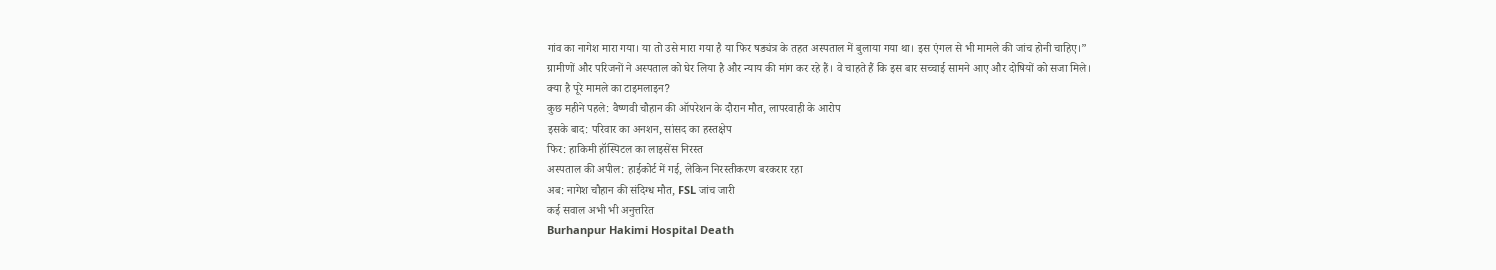गांव का नागेश मारा गया। या तो उसे मारा गया है या फिर षड्यंत्र के तहत अस्पताल में बुलाया गया था। इस एंगल से भी मामले की जांच होनी चाहिए।”
ग्रामीणों और परिजनों ने अस्पताल को घेर लिया है और न्याय की मांग कर रहे हैं। वे चाहते हैं कि इस बार सच्चाई सामने आए और दोषियों को सजा मिले।
क्या है पूरे मामले का टाइमलाइन?
कुछ महीने पहले: वैष्णवी चौहान की ऑपरेशन के दौरान मौत, लापरवाही के आरोप
इसके बाद: परिवार का अनशन, सांसद का हस्तक्षेप
फिर: हाकिमी हॉस्पिटल का लाइसेंस निरस्त
अस्पताल की अपील: हाईकोर्ट में गई, लेकिन निरस्तीकरण बरकरार रहा
अब: नागेश चौहान की संदिग्ध मौत, FSL जांच जारी
कई सवाल अभी भी अनुत्तरित
Burhanpur Hakimi Hospital Death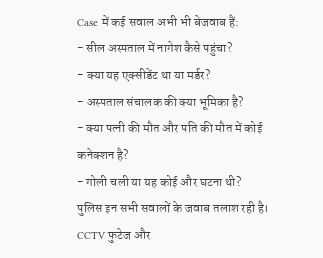Case में कई सवाल अभी भी बेजवाब हैं:
- सील अस्पताल में नागेश कैसे पहुंचा?
- क्या यह एक्सीडेंट था या मर्डर?
- अस्पताल संचालक की क्या भूमिका है?
- क्या पत्नी की मौत और पति की मौत में कोई कनेक्शन है?
- गोली चली या यह कोई और घटना थी?
पुलिस इन सभी सवालों के जवाब तलाश रही है। CCTV फुटेज और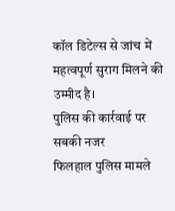कॉल डिटेल्स से जांच में महत्वपूर्ण सुराग मिलने की उम्मीद है।
पुलिस की कार्रवाई पर सबकी नजर
फिलहाल पुलिस मामले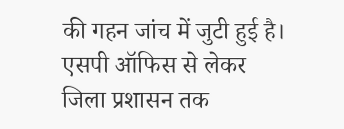की गहन जांच में जुटी हुई है। एसपी ऑफिस से लेकर जिला प्रशासन तक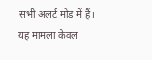सभी अलर्ट मोड में हैं। यह मामला केवल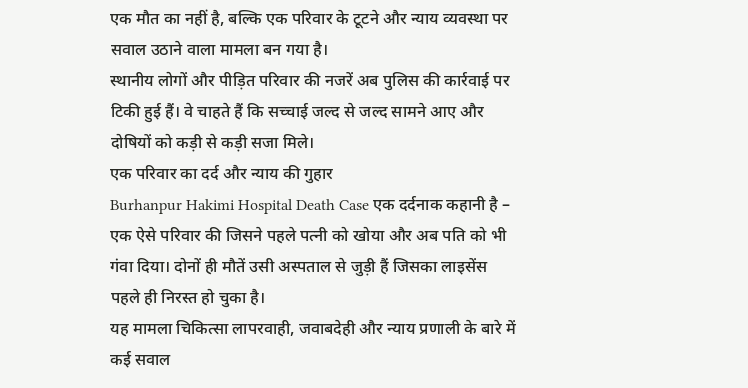एक मौत का नहीं है, बल्कि एक परिवार के टूटने और न्याय व्यवस्था पर सवाल उठाने वाला मामला बन गया है।
स्थानीय लोगों और पीड़ित परिवार की नजरें अब पुलिस की कार्रवाई पर टिकी हुई हैं। वे चाहते हैं कि सच्चाई जल्द से जल्द सामने आए और दोषियों को कड़ी से कड़ी सजा मिले।
एक परिवार का दर्द और न्याय की गुहार
Burhanpur Hakimi Hospital Death Case एक दर्दनाक कहानी है – एक ऐसे परिवार की जिसने पहले पत्नी को खोया और अब पति को भी गंवा दिया। दोनों ही मौतें उसी अस्पताल से जुड़ी हैं जिसका लाइसेंस पहले ही निरस्त हो चुका है।
यह मामला चिकित्सा लापरवाही, जवाबदेही और न्याय प्रणाली के बारे में कई सवाल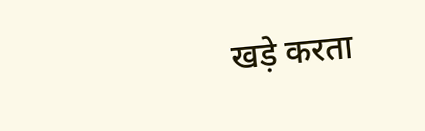खड़े करता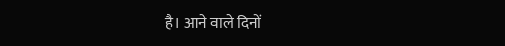है। आने वाले दिनों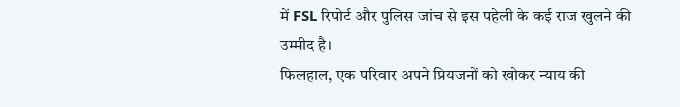में FSL रिपोर्ट और पुलिस जांच से इस पहेली के कई राज खुलने की उम्मीद है।
फिलहाल, एक परिवार अपने प्रियजनों को खोकर न्याय की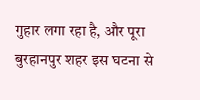गुहार लगा रहा है, और पूरा बुरहानपुर शहर इस घटना से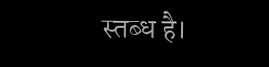स्तब्ध है।